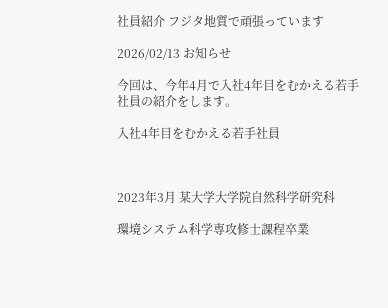社員紹介 フジタ地質で頑張っています

2026/02/13 お知らせ

今回は、今年4月で入社4年目をむかえる若手社員の紹介をします。

入社4年目をむかえる若手社員



2023年3月 某大学大学院自然科学研究科

環境システム科学専攻修士課程卒業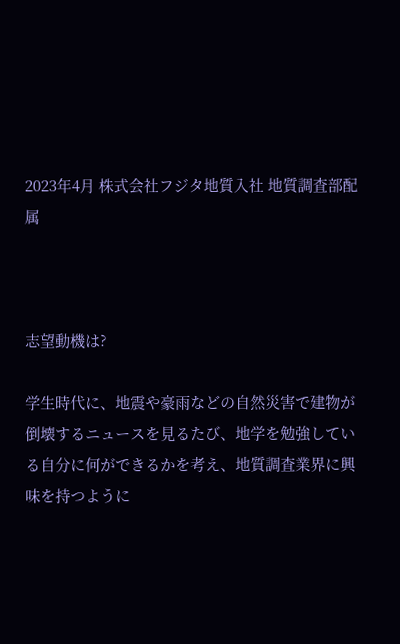2023年4月 株式会社フジタ地質入社 地質調査部配属



志望動機は?

学生時代に、地震や豪雨などの自然災害で建物が倒壊するニュースを見るたび、地学を勉強している自分に何ができるかを考え、地質調査業界に興味を持つように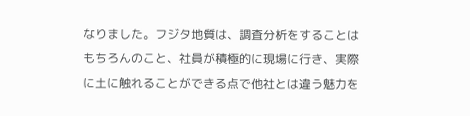なりました。フジタ地質は、調査分析をすることはもちろんのこと、社員が積極的に現場に行き、実際に土に触れることができる点で他社とは違う魅力を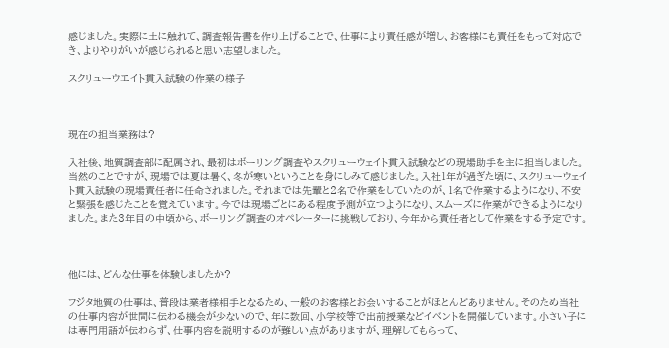感じました。実際に土に触れて、調査報告書を作り上げることで、仕事により責任感が増し、お客様にも責任をもって対応でき、よりやりがいが感じられると思い志望しました。

スクリューウエイト貫入試験の作業の様子



現在の担当業務は?

入社後、地質調査部に配属され、最初はボーリング調査やスクリューウェイト貫入試験などの現場助手を主に担当しました。当然のことですが、現場では夏は暑く、冬が寒いということを身にしみて感じました。入社1年が過ぎた頃に、スクリューウェイト貫入試験の現場責任者に任命されました。それまでは先輩と2名で作業をしていたのが、1名で作業するようになり、不安と緊張を感じたことを覚えています。今では現場ごとにある程度予測が立つようになり、スムーズに作業ができるようになりました。また3年目の中頃から、ボーリング調査のオペレーターに挑戦しており、今年から責任者として作業をする予定です。



他には、どんな仕事を体験しましたか?

フジタ地質の仕事は、普段は業者様相手となるため、一般のお客様とお会いすることがほとんどありません。そのため当社の仕事内容が世間に伝わる機会が少ないので、年に数回、小学校等で出前授業などイベントを開催しています。小さい子には専門用語が伝わらず、仕事内容を説明するのが難しい点がありますが、理解してもらって、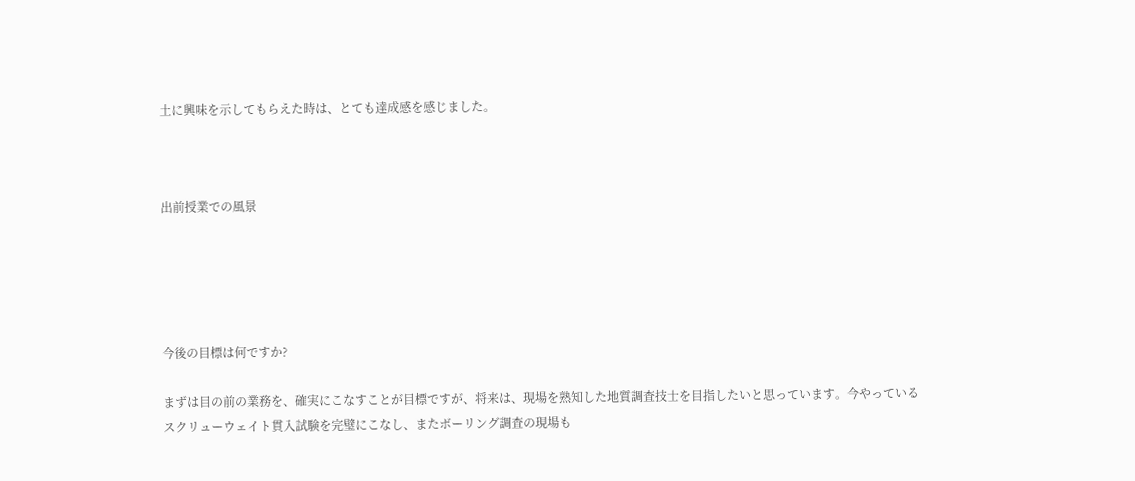土に興味を示してもらえた時は、とても達成感を感じました。



出前授業での風景





今後の目標は何ですか?

まずは目の前の業務を、確実にこなすことが目標ですが、将来は、現場を熟知した地質調査技士を目指したいと思っています。今やっているスクリューウェイト貫入試験を完璧にこなし、またボーリング調査の現場も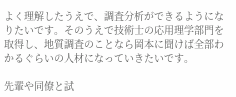よく理解したうえで、調査分析ができるようになりたいです。そのうえで技術士の応用理学部門を取得し、地質調査のことなら岡本に聞けば全部わかるぐらいの人材になっていきたいです。

先輩や同僚と試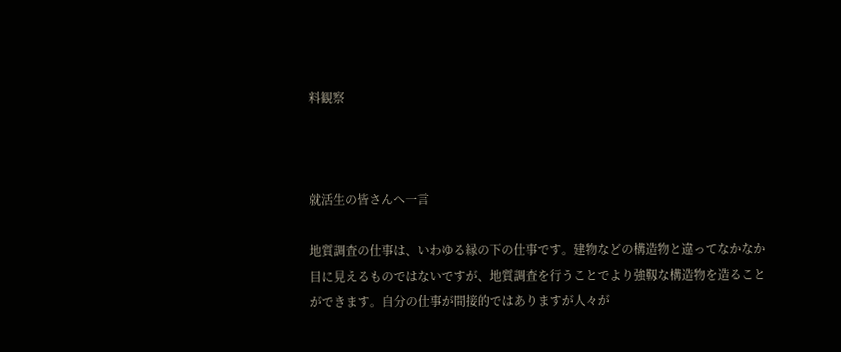料観察



就活生の皆さんへ一言

地質調査の仕事は、いわゆる縁の下の仕事です。建物などの構造物と違ってなかなか目に見えるものではないですが、地質調査を行うことでより強靱な構造物を造ることができます。自分の仕事が間接的ではありますが人々が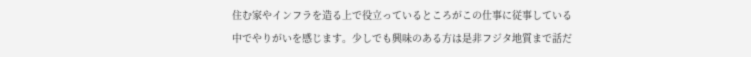住む家やインフラを造る上で役立っているところがこの仕事に従事している中でやりがいを感じます。少しでも興味のある方は是非フジタ地質まで話だ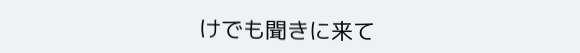けでも聞きに来て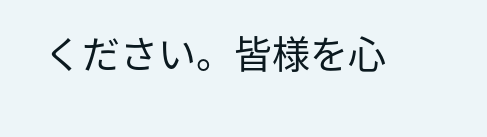ください。皆様を心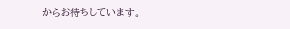からお待ちしています。